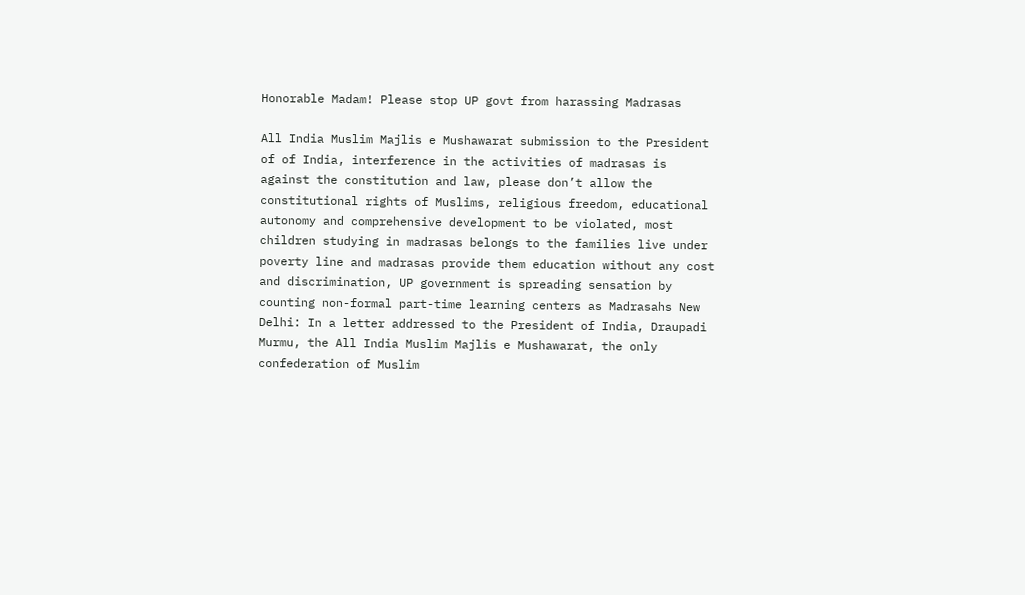Honorable Madam! Please stop UP govt from harassing Madrasas

All India Muslim Majlis e Mushawarat submission to the President of of India, interference in the activities of madrasas is against the constitution and law, please don’t allow the constitutional rights of Muslims, religious freedom, educational autonomy and comprehensive development to be violated, most children studying in madrasas belongs to the families live under poverty line and madrasas provide them education without any cost and discrimination, UP government is spreading sensation by counting non-formal part-time learning centers as Madrasahs New Delhi: In a letter addressed to the President of India, Draupadi Murmu, the All India Muslim Majlis e Mushawarat, the only confederation of Muslim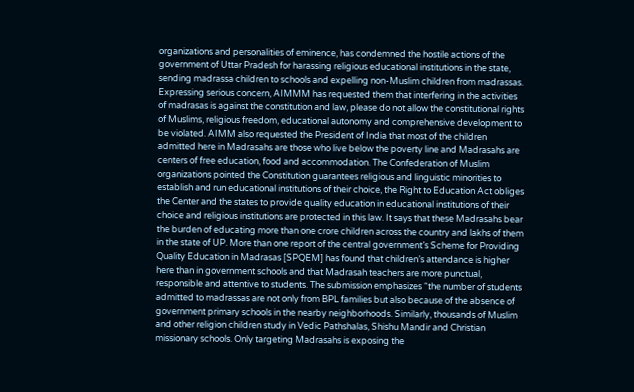organizations and personalities of eminence, has condemned the hostile actions of the government of Uttar Pradesh for harassing religious educational institutions in the state, sending madrassa children to schools and expelling non-Muslim children from madrassas. Expressing serious concern, AIMMM has requested them that interfering in the activities of madrasas is against the constitution and law, please do not allow the constitutional rights of Muslims, religious freedom, educational autonomy and comprehensive development to be violated. AIMM also requested the President of India that most of the children admitted here in Madrasahs are those who live below the poverty line and Madrasahs are centers of free education, food and accommodation. The Confederation of Muslim organizations pointed the Constitution guarantees religious and linguistic minorities to establish and run educational institutions of their choice, the Right to Education Act obliges the Center and the states to provide quality education in educational institutions of their choice and religious institutions are protected in this law. It says that these Madrasahs bear the burden of educating more than one crore children across the country and lakhs of them in the state of UP. More than one report of the central government’s Scheme for Providing Quality Education in Madrasas [SPQEM] has found that children’s attendance is higher here than in government schools and that Madrasah teachers are more punctual, responsible and attentive to students. The submission emphasizes “the number of students admitted to madrassas are not only from BPL families but also because of the absence of government primary schools in the nearby neighborhoods. Similarly, thousands of Muslim and other religion children study in Vedic Pathshalas, Shishu Mandir and Christian missionary schools. Only targeting Madrasahs is exposing the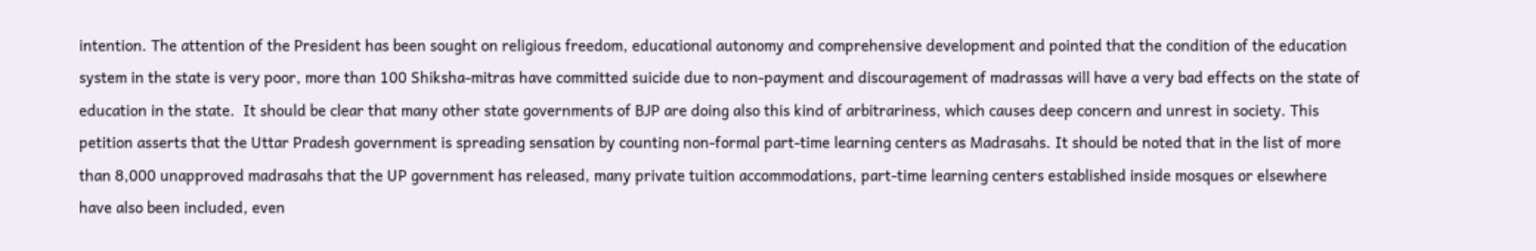intention. The attention of the President has been sought on religious freedom, educational autonomy and comprehensive development and pointed that the condition of the education system in the state is very poor, more than 100 Shiksha-mitras have committed suicide due to non-payment and discouragement of madrassas will have a very bad effects on the state of education in the state.  It should be clear that many other state governments of BJP are doing also this kind of arbitrariness, which causes deep concern and unrest in society. This petition asserts that the Uttar Pradesh government is spreading sensation by counting non-formal part-time learning centers as Madrasahs. It should be noted that in the list of more than 8,000 unapproved madrasahs that the UP government has released, many private tuition accommodations, part-time learning centers established inside mosques or elsewhere have also been included, even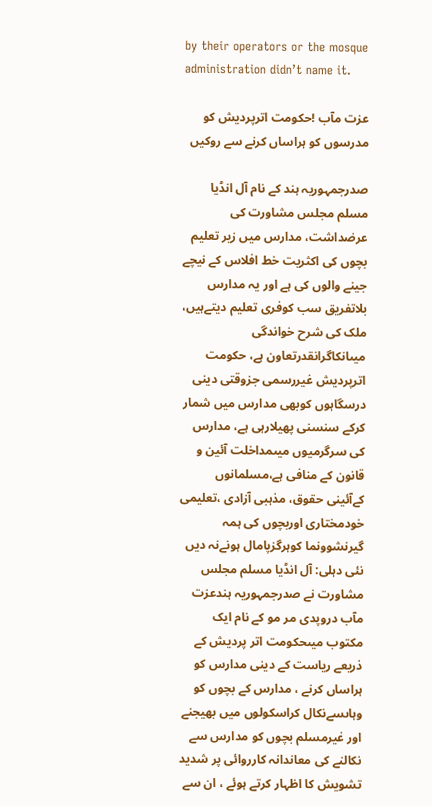by their operators or the mosque administration didn’t name it.

عزت مآب !حکومت اترپردیش کو مدرسوں کو ہراساں کرنے سے روکیں

صدرجمہوریہ ہند کے نام آل انڈیا مسلم مجلس مشاورت کی عرضداشت، مدارس میں زیر تعلیم بچوں کی اکثریت خط افلاس کے نیچے جینے والوں کی ہے اور یہ مدارس بلاتفریق سب کوفری تعلیم دیتےہیں، ملک کی شرح خواندگی میںانکاگرانقدرتعاون ہے، حکومت اترپردیش غیررسمی جزوقتی دینی درسگاہوں کوبھی مدارس میں شمار کرکے سنسنی پھیلارہی ہے، مدارس کی سرگرمیوں میںمداخلت آئین و قانون کے منافی ہے،مسلمانوں کےآئینی حقوق، مذہبی آزادی ،تعلیمی خودمختاری اوربچوں کی ہمہ گیرنشوونما کوہرگزپامال ہونےنہ دیں نئی دہلی: آل انڈیا مسلم مجلس مشاورت نے صدرجمہوریہ ہندعزت مآب دروپدی مر مو کے نام ایک مکتوب میںحکومت اتر پردیش کے ذریعے ریاست کے دینی مدارس کو ہراساں کرنے ، مدارس کے بچوں کو وہاںسےنکال کراسکولوں میں بھیجنے اور غیرمسلم بچوں کو مدارس سے نکالنے کی معاندانہ کارروائی پر شدید تشویش کا اظہار کرتے ہوئے ، ان سے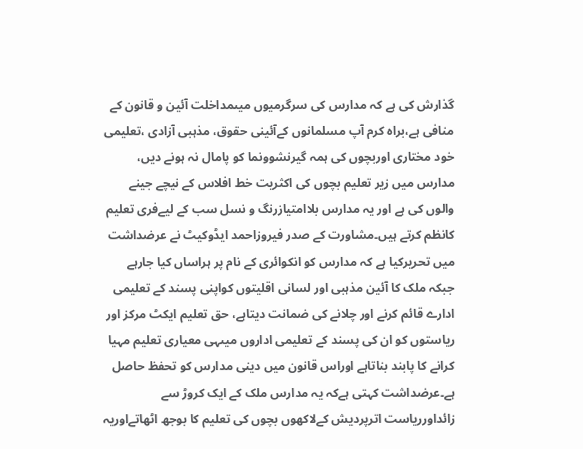گذارش کی ہے کہ مدارس کی سرگرمیوں میںمداخلت آئین و قانون کے منافی ہے،براہ کرم آپ مسلمانوں کےآئینی حقوق، مذہبی آزادی ،تعلیمی خود مختاری اوربچوں کی ہمہ گیرنشوونما کو پامال نہ ہونے دیں، مدارس میں زیر تعلیم بچوں کی اکثریت خط افلاس کے نیچے جینے والوں کی ہے اور یہ مدارس بلاامتیازرنگ و نسل سب کے لیےفری تعلیم کانظم کرتے ہیں۔مشاورت کے صدر فیروزاحمد ایڈوکیٹ نے عرضداشت میں تحریرکیا ہے کہ مدارس کو انکوائری کے نام پر ہراساں کیا جارہے جبکہ ملک کا آئین مذہبی اور لسانی اقلیتوں کواپنی پسند کے تعلیمی ادارے قائم کرنے اور چلانے کی ضمانت دیتاہے، حق تعلیم ایکٹ مرکز اور ریاستوں کو ان کی پسند کے تعلیمی اداروں میںہی معیاری تعلیم مہیا کرانے کا پابند بناتاہے اوراس قانون میں دینی مدارس کو تحفظ حاصل ہے۔عرضداشت کہتی ہےکہ یہ مدارس ملک کے ایک کروڑ سے زائداورریاست اترپردیش کےلاکھوں بچوں کی تعلیم کا بوجھ اٹھاتےاوریہ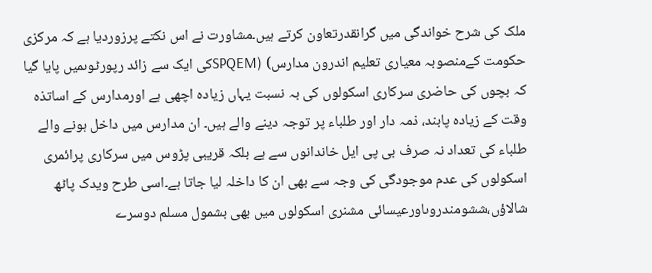ملک کی شرح خواندگی میں گرانقدرتعاون کرتے ہیں۔مشاورت نے اس نکتے پرزوردیا ہے کہ مرکزی حکومت کےمنصوبہ معیاری تعلیم اندرون مدارس) (SPQEMکی ایک سے زائد رپورٹوںمیں پایا گیا کہ بچوں کی حاضری سرکاری اسکولوں کی بہ نسبت یہاں زیادہ اچھی ہے اورمدارس کے اساتذہ وقت کے زیادہ پابند، ذمہ دار اور طلباء پر توجہ دینے والے ہیں۔ ان مدارس میں داخل ہونے والے طلباء کی تعداد نہ صرف بی پی ایل خاندانوں سے ہے بلکہ قریبی پڑوس میں سرکاری پرائمری اسکولوں کی عدم موجودگی کی وجہ سے بھی ان کا داخلہ لیا جاتا ہے۔اسی طرح ویدک پاٹھ شالاؤں،ششومندروںاورعیسائی مشنری اسکولوں میں بھی بشمول مسلم دوسرے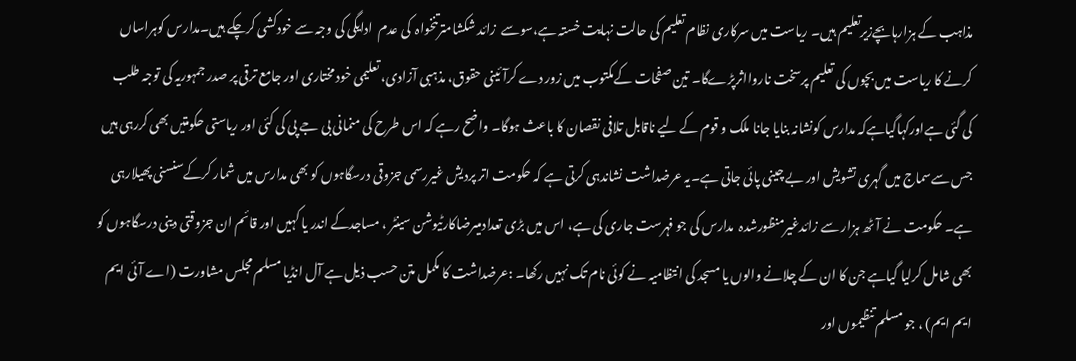مذاہب کے ہزارہابچےزیرتعلیم ہیں۔ ریاست میں سرکاری نظام تعلیم کی حالت نہایت خستہ ہے،سوسے  زائد شکشامترتنخواہ  کی عدم  ادایگی کی وجہ سے خودکشی کرچکے ہیں۔مدارس کوہراساں کرنے کا ریاست میں بچوں کی تعلیم پرسخت ناروااثرپڑےگا۔ تین صفحات کےمکتوب میں زور دے کرآئینی حقوق، مذہبی آزادی، تعلیمی خود مختاری اور جامع ترقی پر صدر جمہوریہ کی توجہ طلب کی گئی ہےاورکہاگیاہےکہ مدارس کونشانہ بنایا جانا ملک و قوم کے لیے ناقابل تلافی نقصان کا باعث ہوگا۔ واضح رہے کہ اس طرح کی منمانی بی جے پی کی کئی اور ریاستی حکومتیں بھی کررہی ہیں جس سےسماج میں گہری تشویش اور بے چینی پائی جاتی ہے۔یہ عرضداشت نشاندہی کرتی ہے کہ حکومت اتر پردیش غیررسمی جزوقی درسگاہوں کو بھی مدارس میں شمار کرکےسنسنی پھیلارہی ہے۔ حکومت نے آٹھ ہزار سے زائدغیرمنظورشدہ  مدارس کی جو فہرست جاری کی ہے، اس میں بڑی تعدادمیںرضاکارٹیوشن سینٹر ، مساجدکے اندر یا کہیں اور قائم ان جزوقتی دینی درسگاہوں کو بھی شامل کرلیا گیاہے جن کا ان کے چلانے والوں یا مسجد کی انتظامیہ نے کوئی نام تک نہیں رکھا۔ :عرضداشت کا مکمل متن حسب ذیل ہے آل انڈیا مسلم مجلس مشاورت (اے آئی ایم ایم ایم) ، جو مسلم تنظیموں اور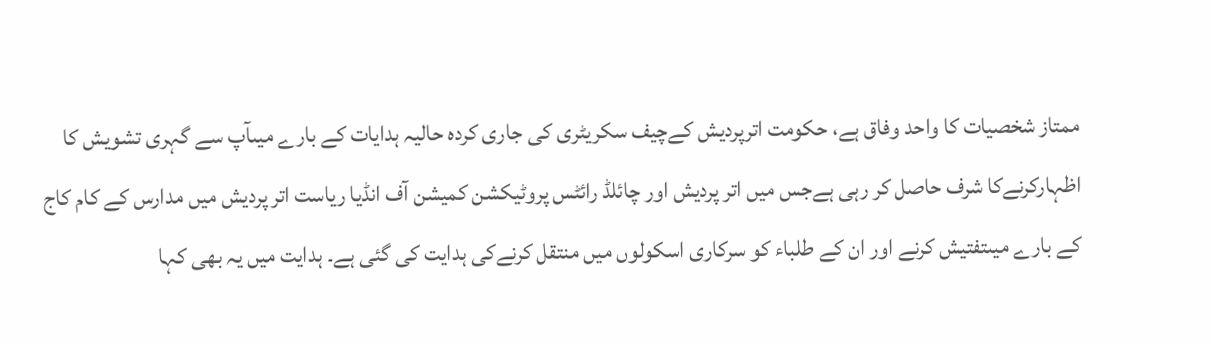ممتاز شخصیات کا واحد وفاق ہے، حکومت اترپردیش کےچیف سکریٹری کی جاری کردہ حالیہ ہدایات کے بارے میںآپ سے گہری تشویش کا اظہارکرنےکا شرف حاصل کر رہی ہےجس میں اتر پردیش اور چائلڈ رائٹس پروٹیکشن کمیشن آف انڈیا ریاست اتر پردیش میں مدارس کے کام کاج کے بارے میںتفتیش کرنے اور ان کے طلباء کو سرکاری اسکولوں میں منتقل کرنےکی ہدایت کی گئی ہے۔ ہدایت میں یہ بھی کہا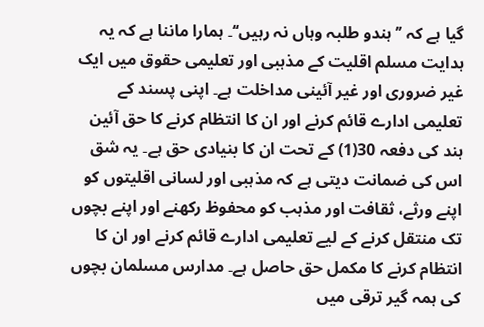گیا ہے کہ ’’ہندو طلبہ وہاں نہ رہیں‘‘۔ ہمارا ماننا ہے کہ یہ ہدایت مسلم اقلیت کے مذہبی اور تعلیمی حقوق میں ایک غیر ضروری اور غیر آئینی مداخلت ہے۔ اپنی پسند کے تعلیمی ادارے قائم کرنے اور ان کا انتظام کرنے کا حق آئین ہند کی دفعہ 30(1) کے تحت ان کا بنیادی حق ہے۔ یہ شق اس کی ضمانت دیتی ہے کہ مذہبی اور لسانی اقلیتوں کو اپنے ورثے، ثقافت اور مذہب کو محفوظ رکھنے اور اپنے بچوں تک منتقل کرنے کے لیے تعلیمی ادارے قائم کرنے اور ان کا انتظام کرنے کا مکمل حق حاصل ہے۔ مدارس مسلمان بچوں کی ہمہ گیر ترقی میں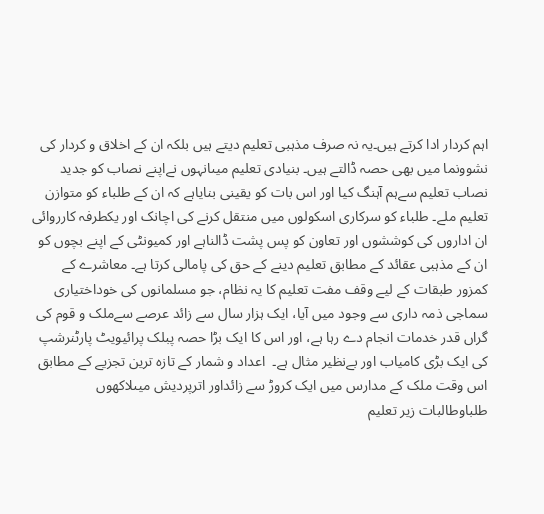اہم کردار ادا کرتے ہیں۔یہ نہ صرف مذہبی تعلیم دیتے ہیں بلکہ ان کے اخلاق و کردار کی نشوونما میں بھی حصہ ڈالتے ہیں۔ بنیادی تعلیم میںانہوں نےاپنے نصاب کو جدید نصاب تعلیم سےہم آہنگ کیا اور اس بات کو یقینی بنایاہے کہ ان کے طلباء کو متوازن تعلیم ملے۔ طلباء کو سرکاری اسکولوں میں منتقل کرنے کی اچانک اور یکطرفہ کارروائی ان اداروں کی کوششوں اور تعاون کو پس پشت ڈالناہے اور کمیونٹی کے اپنے بچوں کو ان کے مذہبی عقائد کے مطابق تعلیم دینے کے حق کی پامالی کرتا ہے۔ معاشرے کے کمزور طبقات کے لیے وقف مفت تعلیم کا یہ نظام، جو مسلمانوں کی خوداختیاری سماجی ذمہ داری سے وجود میں آیا، ایک ہزار سال سے زائد عرصے سےملک و قوم کی گراں قدر خدمات انجام دے رہا ہے، اور اس کا ایک بڑا حصہ پبلک پرائیویٹ پارٹنرشپ کی ایک بڑی کامیاب اور بےنظیر مثال ہے۔  اعداد و شمار کے تازہ ترین تجزیے کے مطابق اس وقت ملک کے مدارس میں ایک کروڑ سے زائداور اترپردیش میںلاکھوں طلباوطالبات زیر تعلیم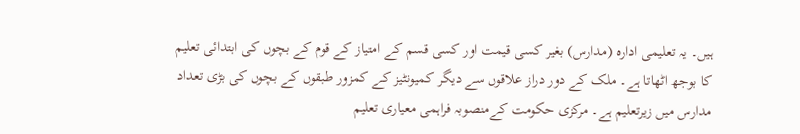ہیں۔ یہ تعلیمی ادارہ (مدارس) بغیر کسی قیمت اور کسی قسم کے امتیاز کے قوم کے بچوں کی ابتدائی تعلیم کا بوجھ اٹھاتا ہے۔ ملک کے دور دراز علاقوں سے دیگر کمیونٹیز کے کمزور طبقوں کے بچوں کی بڑی تعداد مدارس میں زیرتعلیم ہے۔ مرکزی حکومت کےمنصوبہ فراہمی معیاری تعلیم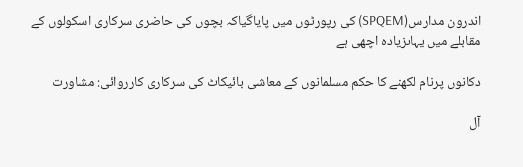اندرون مدارس(SPQEM) کی رپورٹوں میں پایاگیاکہ بچوں کی حاضری سرکاری اسکولوں کے مقابلے میں یہاںزیادہ اچھی ہے

دکانوں پرنام لکھنے کا حکم مسلمانوں کے معاشی بائیکاٹ کی سرکاری کارروائی: مشاورت

آل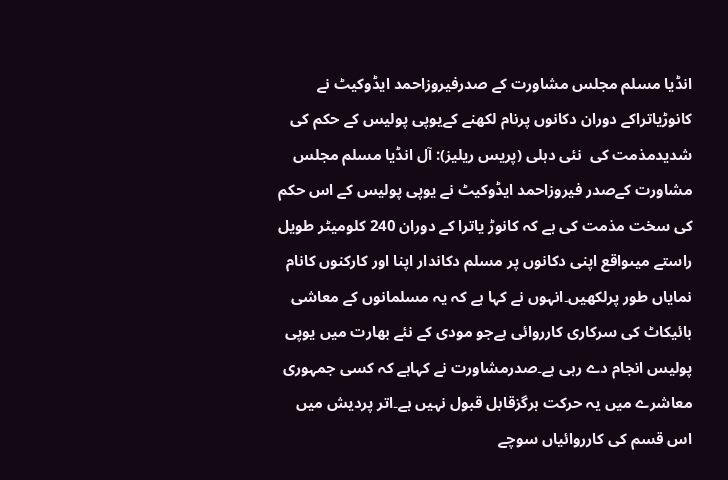انڈیا مسلم مجلس مشاورت کے صدرفیروزاحمد ایڈوکیٹ نے کانوڑیاتراکے دوران دکانوں پرنام لکھنے کےیوپی پولیس کے حکم کی شدیدمذمت کی  نئی دہلی (پریس ریلیز): آل انڈیا مسلم مجلس مشاورت کےصدر فیروزاحمد ایڈوکیٹ نے یوپی پولیس کے اس حکم کی سخت مذمت کی ہے کہ کانوڑ یاترا کے دوران 240 کلومیٹر طویل راستے میںواقع اپنی دکانوں پر مسلم دکاندار اپنا اور کارکنوں کانام نمایاں طور پرلکھیں۔انہوں نے کہا ہے کہ یہ مسلمانوں کے معاشی بائیکاٹ کی سرکاری کارروائی ہےجو مودی کے نئے بھارت میں یوپی پولیس انجام دے رہی ہے۔صدرمشاورت نے کہاہے کہ کسی جمہوری معاشرے میں یہ حرکت ہرگزقابل قبول نہیں ہے۔اتر پردیش میں اس قسم کی کارروائیاں سوچے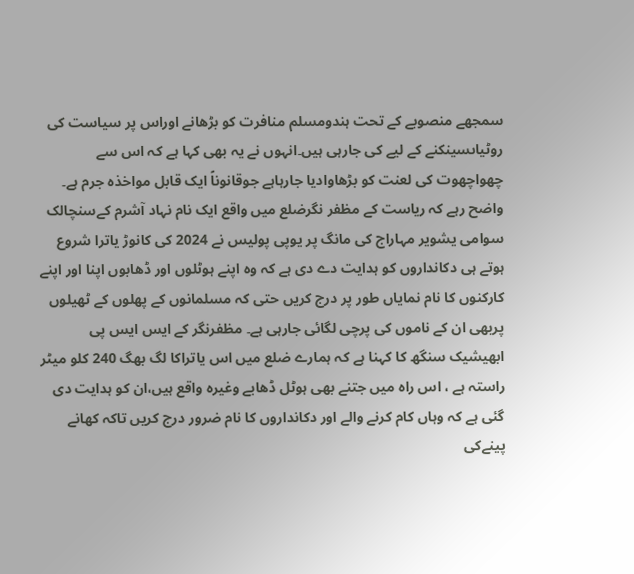سمجھے منصوبے کے تحت ہندومسلم منافرت کو بڑھانے اوراس پر سیاست کی روٹیاںسینکنے کے لیے کی جارہی ہیں۔انہوں نے یہ بھی کہا ہے کہ اس سے چھواچھوت کی لعنت کو بڑھاوادیا جارہاہے جوقانوناً ایک قابل مواخذہ جرم ہے۔  واضح رہے کہ ریاست کے مظفر نگرضلع میں واقع ایک نام نہاد آشرم کےسنچالک سوامی یشویر مہاراج کی مانگ پر یوپی پولیس نے 2024 کی کانوڑ یاترا شروع ہوتے ہی دکانداروں کو ہدایت دے دی ہے کہ وہ اپنے ہوٹلوں اور ڈھابوں اپنا اور اپنے کارکنوں کا نام نمایاں طور پر درج کریں حتی کہ مسلمانوں کے پھلوں کے ٹھیلوں پربھی ان کے ناموں کی پرچی لگائی جارہی ہے۔ مظفرنگر کے ایس ایس پی ابھیشیک سنگھ کا کہنا ہے کہ ہمارے ضلع میں اس یاتراکا لگ بھگ 240 کلو میٹر راستہ ہے ، اس راہ میں جتنے بھی ہوٹل ڈھابے وغیرہ واقع ہیں،ان کو ہدایت دی گئی ہے کہ وہاں کام کرنے والے اور دکانداروں کا نام ضرور درج کریں تاکہ کھانے پینےکی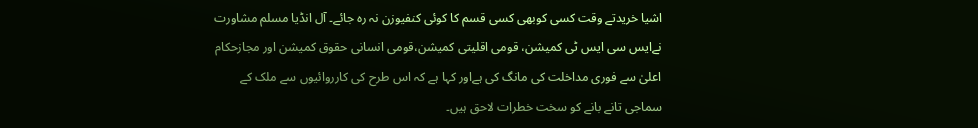اشیا خریدتے وقت کسی کوبھی کسی قسم کا کوئی کنفیوزن نہ رہ جائے۔ آل انڈیا مسلم مشاورت نےایس سی ایس ٹی کمیشن، قومی اقلیتی کمیشن،قومی انسانی حقوق کمیشن اور مجازحکام اعلیٰ سے فوری مداخلت کی مانگ کی ہےاور کہا ہے کہ اس طرح کی کارروائیوں سے ملک کے سماجی تانے بانے کو سخت خطرات لاحق ہیں۔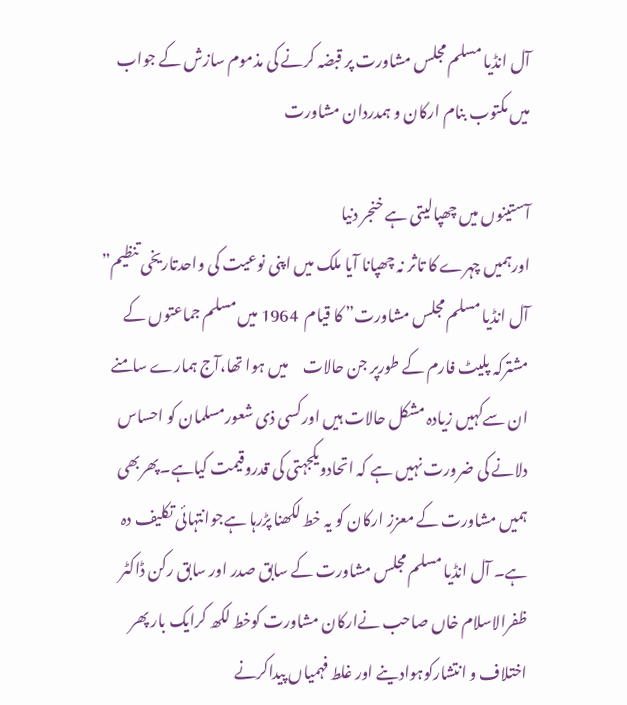آل انڈیا مسلم مجلس مشاورت پر قبضہ کرنے کی مذموم سازش کے جواب میں مکتوب بنام ارکان و ہمدردان مشاورت

آستینوں میں چھپالیتی ہے خنجر دنیا                                                                                                                                                 اورہمیں چہرے کا تاثر نہ چھپانا آیا ملک میں اپنی نوعیت کی واحدتاریخی تنظیم” آل انڈیا مسلم مجلس مشاورت” کا قیام  1964 میں مسلم جماعتوں کے مشترکہ پلیٹ فارم کے طورپر جن حالات     میں ہوا تھا،آج ہمارے سامنے ان سےکہیں زیادہ مشکل حالات ہیں اورکسی ذی شعورمسلمان کو احساس دلانے کی ضرورت نہیں ہے کہ اتحادویکجہتی کی قدروقیمت کیاہے۔پھربھی ہمیں مشاورت کے معزز ارکان کو یہ خط لکھنا پڑرہا ہےجوانتہائی تکلیف دہ ہے۔ آل انڈیا مسلم مجلس مشاورت کے سابق صدر اور سابق رکن ڈاکٹر ظفرالاسلام خاں صاحب نےارکان مشاورت کوخط لکھ کرایک بار پھر اختلاف و انتشارکوہوادینے اور غلط فہمیاں پیداکرنے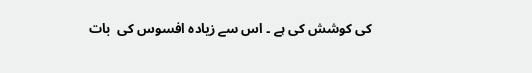کی کوشش کی ہے ۔ اس سے زیادہ افسوس کی  بات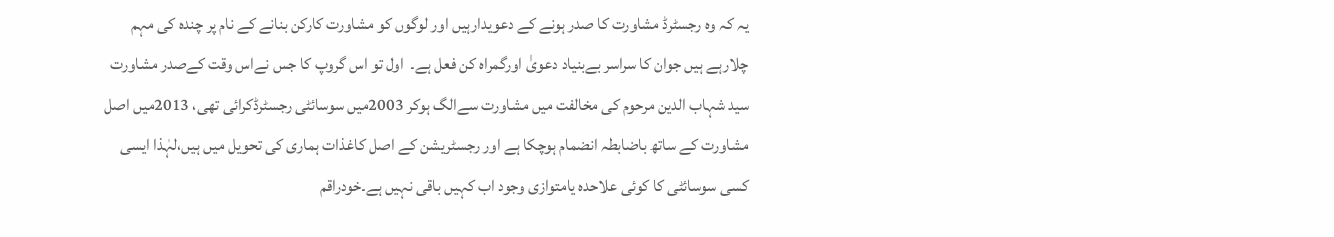یہ کہ وہ رجسٹرڈ مشاورت کا صدر ہونے کے دعویدارہیں اور لوگوں کو مشاورت کارکن بنانے کے نام پر چندہ کی مہم چلارہے ہیں جوان کا سراسر بےبنیاد دعویٰ اورگمراہ کن فعل ہے۔  اول تو اس گروپ کا جس نےاس وقت کےصدر مشاورت سید شہاب الدین مرحوم کی مخالفت میں مشاورت سےالگ ہوکر 2003میں سوسائٹی رجسٹرڈکرائی تھی، 2013میں اصل مشاورت کے ساتھ باضابطہ انضمام ہوچکا ہے اور رجسٹریشن کے اصل کاغذات ہماری کی تحویل میں ہیں،لہٰذا ایسی کسی سوسائٹی کا کوئی علاحدہ یامتوازی وجود اب کہیں باقی نہیں ہے۔خودراقم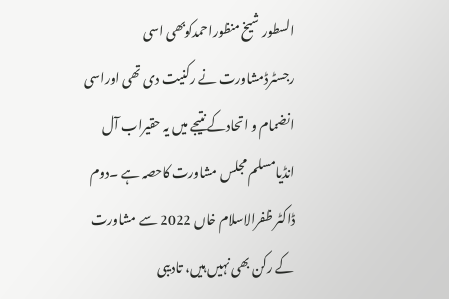السطور شیخ منظوراحمدکوبھی اسی رجسٹرڈمشاورت نے رکنیت دی تھی اوراسی انضمام و اتحادکے نتیجے میں یہ حقیراب آل انڈیامسلم مجلس مشاورت کاحصہ ہے ۔دوم ڈاکٹر ظفرالاسلام خاں 2022 سے مشاورت کے رکن بھی نہیں ہیں، تادیبی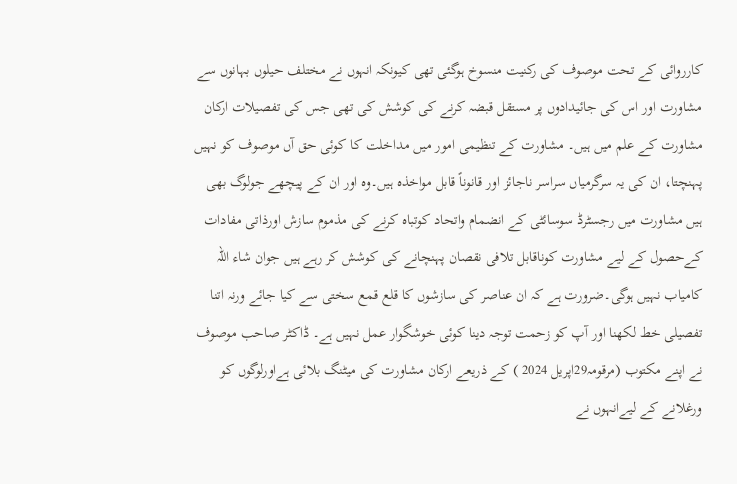کارروائی کے تحت موصوف کی رکنیت منسوخ ہوگئی تھی کیونکہ انہوں نے مختلف حیلوں بہانوں سے مشاورت اور اس کی جائیدادوں پر مستقل قبضہ کرنے کی کوشش کی تھی جس کی تفصیلات ارکان مشاورت کے علم میں ہیں۔ مشاورت کے تنظیمی امور میں مداخلت کا کوئی حق آں موصوف کو نہیں پہنچتا، ان کی یہ سرگرمیاں سراسر ناجائز اور قانوناً قابل مواخذہ ہیں۔وہ اور ان کے پیچھے جولوگ بھی ہیں مشاورت میں رجسٹرڈ سوسائٹی کے انضمام واتحاد کوتباہ کرنے کی مذموم سازش اورذاتی مفادات کےحصول کے لیے مشاورت کوناقابل تلافی نقصان پہنچانے کی کوشش کر رہے ہیں جوان شاء اللہ کامیاب نہیں ہوگی۔ضرورت ہے کہ ان عناصر کی سازشوں کا قلع قمع سختی سے کیا جائے ورنہ اتنا تفصیلی خط لکھنا اور آپ کو زحمت توجہ دینا کوئی خوشگوار عمل نہیں ہے۔ ڈاکٹر صاحب موصوف نے اپنے مکتوب (مرقومہ29اپریل 2024 ) کے ذریعے ارکان مشاورت کی میٹنگ بلائی ہےاورلوگوں کو ورغلانے کے لیےانہوں نے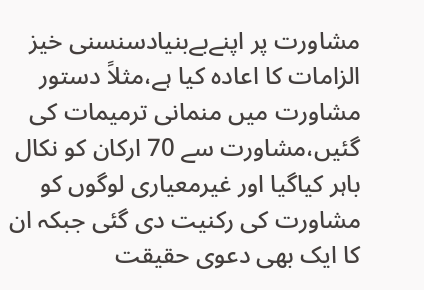مشاورت پر اپنےبےبنیادسنسنی خیز الزامات کا اعادہ کیا ہے،مثلاً دستور مشاورت میں منمانی ترمیمات کی گئیں،مشاورت سے 70 ارکان کو نکال باہر کیاگیا اور غیرمعیاری لوگوں کو مشاورت کی رکنیت دی گئی جبکہ ان کا ایک بھی دعوی حقیقت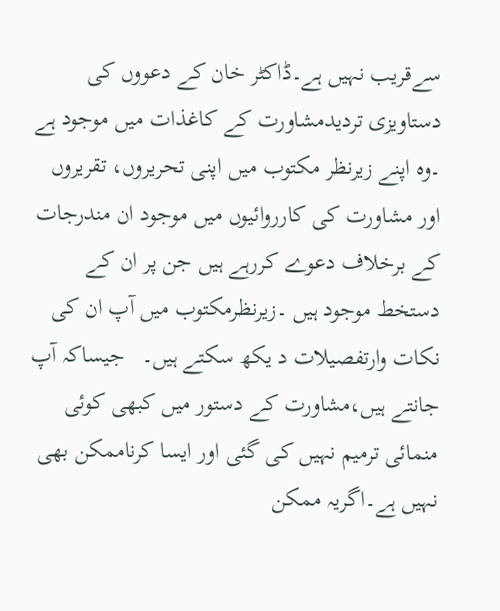سےقریب نہیں ہے۔ڈاکٹر خان کے دعووں کی دستاویزی تردیدمشاورت کے کاغذات میں موجود ہے ۔وہ اپنے زیرنظر مکتوب میں اپنی تحریروں، تقریروں اور مشاورت کی کارروائیوں میں موجود ان مندرجات کے برخلاف دعوے کررہے ہیں جن پر ان کے دستخط موجود ہیں ۔زیرنظرمکتوب میں آپ ان کی نکات وارتفصیلات د یکھ سکتے ہیں۔   جیساکہ آپ جانتے ہیں،مشاورت کے دستور میں کبھی کوئی منمائی ترمیم نہیں کی گئی اور ایسا کرناممکن بھی نہیں ہے۔اگریہ ممکن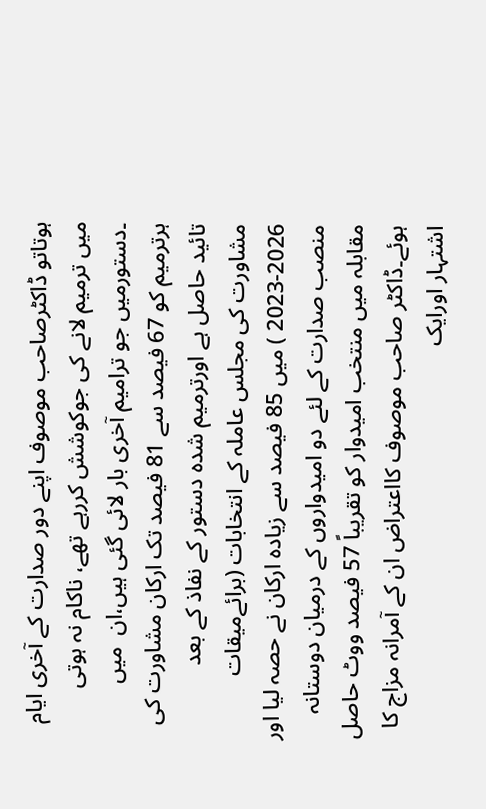ہوتاتو ڈاکٹرصاحب موصوف اپنے دور صدارت کے آخری ایام میں ترمیم لانے کی جوکوشش کررہے تھے، ناکام نہ ہوتی ۔دستورمیں جو ترامیم آخری بار لائی گئی ہیں،ان  میں ہرترمیم کو 67 فیصد سے 81 فیصد تک ارکان مشاورت کی تائید حاصل ہے اورترمیم شدہ دستور کے نفاذ کے بعد مشاورت کی مجلس عاملہ کے انتخابات (برائےمیقات 2026-2023 ) میں 85 فیصد سے زیادہ ارکان نے حصہ لیا اور منصب صدارت کے لئے دو امیدواروں کے درمیان دوستانہ مقابلہ میں منتخب امیدوار کو تقریباً 57 فیصد ووٹ حاصل ہوئے۔ڈاکٹر صاحب موصوف کااعتراض ان کے آمرانہ مزاج کا اشتہار اورایک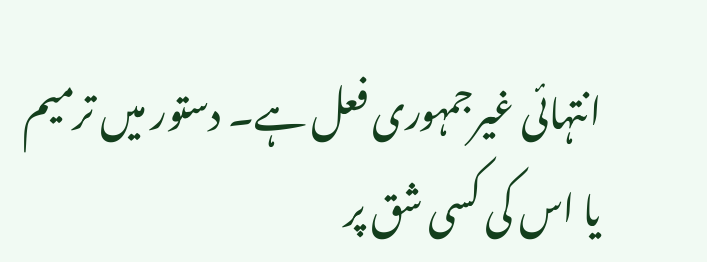انتہائی غیرجمہوری فعل ہے۔ دستور میں ترمیم یا اس کی کسی شق پر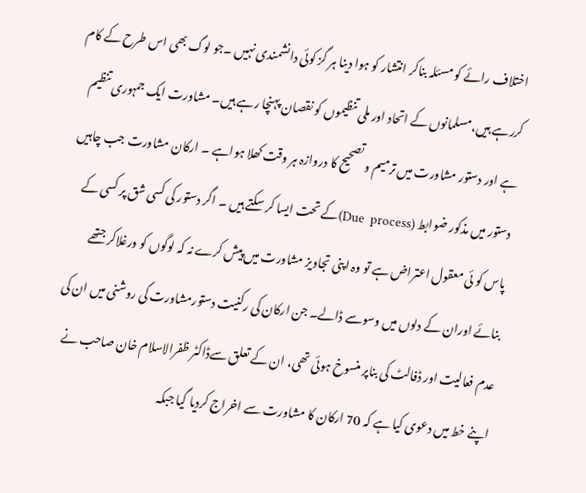اختلاف رائے کو مسئلہ بناکر انتشار کو ہوا دینا ہر گز کوئی دانشمندی نہیں ۔جو لوگ بھی اس طرح کے کام کررہے ہیں،مسلمانوں کے اتحاد اور ملی تنظیموں کو نقصان پہنچا رہے ہیں۔ مشاورت ایک جمہوری تنظیم ہے اور دستور مشاورت میں ترمیم و تصحیح کا دروازہ ہر وقت کھلا ہواہے ۔ ارکان مشاورت جب چاہیں دستور میں مذکور ضوابط (Due  process)کے تحت ایسا کر سکتے ہیں ۔ اگر دستور کی کسی شق پر کسی کے پاس کو ئی معقول اعتراض ہے تو وہ اپنی تجاویز مشاورت میں پیش کرے نہ کہ لوگوں کو ورغلاکر جتھے بنائے اوران کے دلوں میں وسوسے ڈالے۔ جن ارکان کی رکنیت دستورمشاورت کی روشنی میں ان کی عدم فعالیت اور ڈفالٹ کی بناپر منسوخ ہوئی تھی، ان کے تعلق سےڈاکٹر ظفرالاسلام خان صاحب نے اپنے خط میں دعوی کیا ہے کہ 70 ارکان کا مشاورت سے اخراج کردیا گیا جبکہ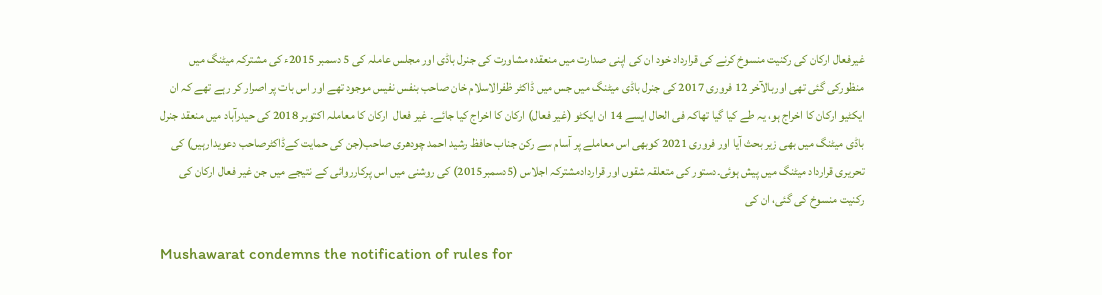غیرفعال ارکان کی رکنیت منسوخ کرنے کی قرارداد خود ان کی اپنی صدارت میں منعقدہ مشاورت کی جنرل باڈی اور مجلس عاملہ کی 5 دسمبر 2015ء کی مشترکہ میٹنگ میں منظورکی گئی تھی اوربالآخر 12 فروری 2017 کی جنرل باڈی میٹنگ میں جس میں ڈاکٹر ظفرالاسلام خان صاحب بنفس نفیس موجود تھے اور اس بات پر اصرار کر رہے تھے کہ ان ایکٹیو ارکان کا اخراج ہو، یہ طے کیا گیا تھاکہ فی الحال ایسے 14 ان ایکٹو (غیر فعال) ارکان کا اخراج کیا جائے۔ غیر فعال  ارکان کا معاملہ اکتوبر 2018 کی حیدرآباد میں منعقد جنرل باڈی میٹنگ میں بھی زیر بحث آیا اور فروری 2021 کوبھی اس معاملے پر آسام سے رکن جناب حافظ رشید احمد چودھری صاحب(جن کی حمایت کےڈاکٹرصاحب دعویدارہیں) کی تحریری قرارداد میٹنگ میں پیش ہوئی۔دستور کی متعلقہ شقوں اور قراردادمشترکہ اجلاس (5دسمبر2015) کی روشنی میں اس پرکارروائی کے نتیجے میں جن غیر فعال ارکان کی رکنیت منسوخ کی گئی، ان کی

Mushawarat condemns the notification of rules for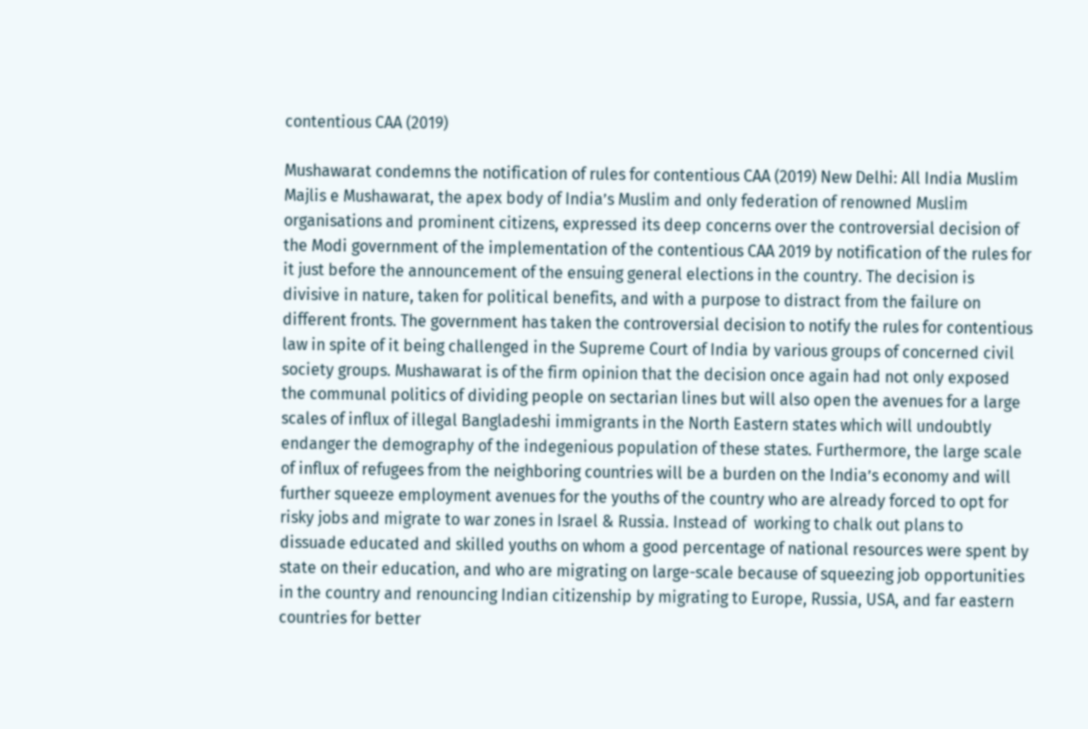contentious CAA (2019)

Mushawarat condemns the notification of rules for contentious CAA (2019) New Delhi: All India Muslim Majlis e Mushawarat, the apex body of India’s Muslim and only federation of renowned Muslim organisations and prominent citizens, expressed its deep concerns over the controversial decision of the Modi government of the implementation of the contentious CAA 2019 by notification of the rules for it just before the announcement of the ensuing general elections in the country. The decision is divisive in nature, taken for political benefits, and with a purpose to distract from the failure on different fronts. The government has taken the controversial decision to notify the rules for contentious law in spite of it being challenged in the Supreme Court of India by various groups of concerned civil society groups. Mushawarat is of the firm opinion that the decision once again had not only exposed the communal politics of dividing people on sectarian lines but will also open the avenues for a large scales of influx of illegal Bangladeshi immigrants in the North Eastern states which will undoubtly endanger the demography of the indegenious population of these states. Furthermore, the large scale of influx of refugees from the neighboring countries will be a burden on the India’s economy and will further squeeze employment avenues for the youths of the country who are already forced to opt for risky jobs and migrate to war zones in Israel & Russia. Instead of  working to chalk out plans to dissuade educated and skilled youths on whom a good percentage of national resources were spent by state on their education, and who are migrating on large-scale because of squeezing job opportunities in the country and renouncing Indian citizenship by migrating to Europe, Russia, USA, and far eastern countries for better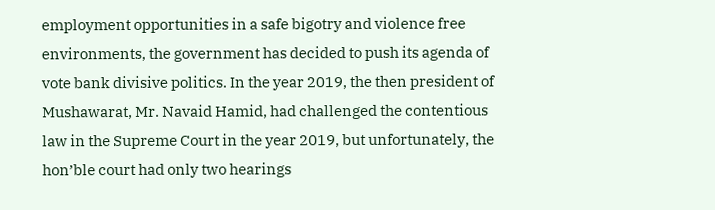employment opportunities in a safe bigotry and violence free environments, the government has decided to push its agenda of vote bank divisive politics. In the year 2019, the then president of Mushawarat, Mr. Navaid Hamid, had challenged the contentious law in the Supreme Court in the year 2019, but unfortunately, the hon’ble court had only two hearings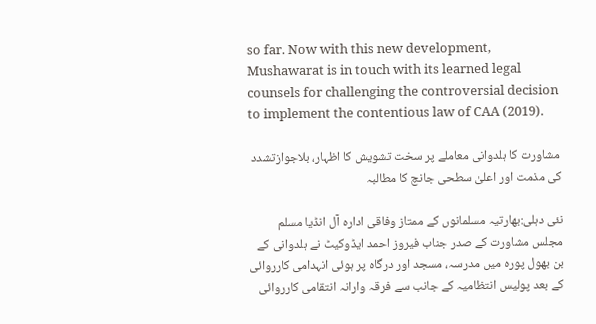so far. Now with this new development, Mushawarat is in touch with its learned legal counsels for challenging the controversial decision to implement the contentious law of CAA (2019).

 مشاورت کا ہلدوانی معاملے پر سخت تشویش کا اظہار، بلاجوازتشدد کی مذمت اور اعلیٰ سطحی جانچ کا مطالبہ

نئی دہلی:بھارتیہ مسلمانوں کے ممتاز وفاقی ادارہ آل انڈیا مسلم مجلس مشاورت کے صدر جناب فیروز احمد ایڈوکیٹ نے ہلدوانی کے بن بھول پورہ میں مدرسہ، مسجد اور درگاہ پر ہوئی انہدامی کارروائی کے بعد پولیس انتظامیہ کے جانب سے فرقہ وارانہ انتقامی کارروائی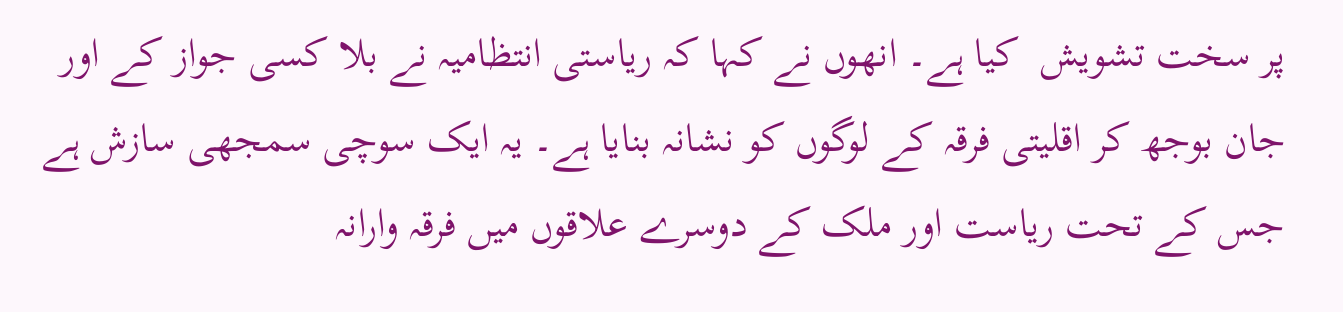پر سخت تشویش  کیا ہے۔ انھوں نے کہا کہ ریاستی انتظامیہ نے بلا کسی جواز کے اور جان بوجھ کر اقلیتی فرقہ کے لوگوں کو نشانہ بنایا ہے۔ یہ ایک سوچی سمجھی سازش ہے جس کے تحت ریاست اور ملک کے دوسرے علاقوں میں فرقہ وارانہ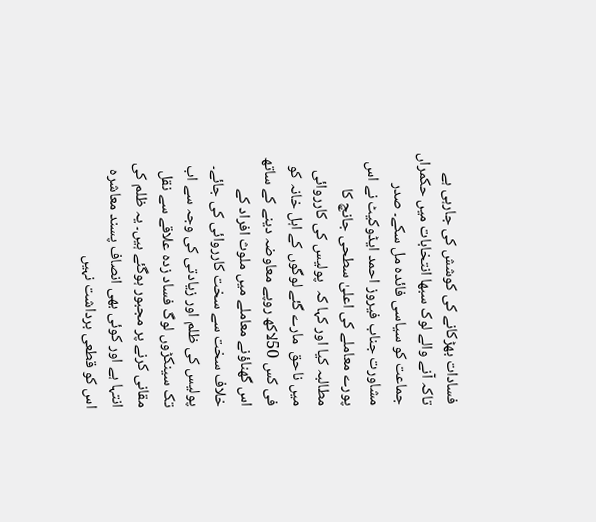فسادات بھڑکانے کی کوشش کی جارہی ہے تاکہ آنے والے لوک سبھا انتخابات میں حکمراں جماعت کو سیاسی فائدہ مل سکے۔ صدر مشاورت جناب فیروز احمد ایڈوکیٹ نے اس پورے معاملے کی اعلیٰ سطحی جانچ کا مطالبہ کیا اور کہا کہ  پولیس کی کارروائی میں ناحق  مارے گئے لوگوں کے اہل خانہ کو  فی کس 50لاکھ روپے معاوضہ دینے کے ساتھ اس گھناؤنے معاملے میں ملوث افراد کے خلاف سخت سے سخت کارروائی کی جائے۔ پولیس کی ظلم اور زیادتی کی وجہ سے اب تک سینکڑوں لوگ فساد زدہ علاقے سے نقل مقانی کرنے پر مجبور ہوگئے ہیں۔ یہ ظلم کی انتہا ہے اور کوئی بھی انصاف پسند معاشرہ اس کو قطعی برداشت نہیں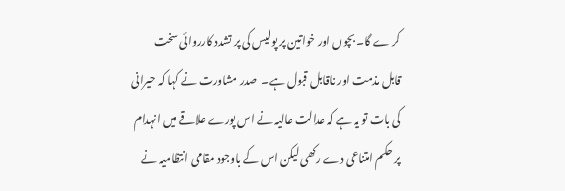کر ے گا۔ بچوں اور خواتین پر پولیس کی پر تشدد کارروائی سخت قابل مذمت اور ناقابل قبول ہے۔  صدر مشاورت نے کہا کہ حیرانی کی بات تو یہ ہے کہ عدالت عالیہ نے اس پورے علاقے میں انہدام پر حکم امتناعی دے رکھی لیکن اس کے باوجود مقامی انتظامیہ نے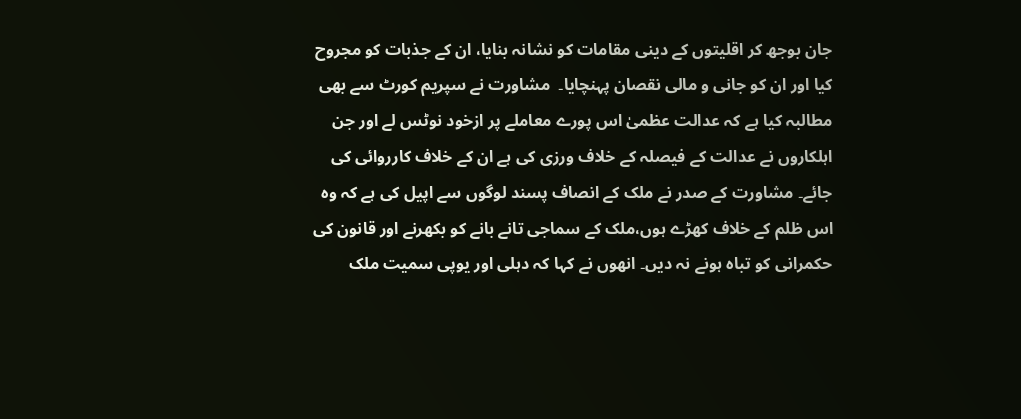جان بوجھ کر اقلیتوں کے دینی مقامات کو نشانہ بنایا، ان کے جذبات کو مجروح کیا اور ان کو جانی و مالی نقصان پہنچایا۔  مشاورت نے سپریم کورٹ سے بھی مطالبہ کیا ہے کہ عدالت عظمیٰ اس پورے معاملے پر ازخود نوٹس لے اور جن اہلکاروں نے عدالت کے فیصلہ کے خلاف ورزی کی ہے ان کے خلاف کارروائی کی جائے۔ مشاورت کے صدر نے ملک کے انصاف پسند لوگوں سے اپیل کی ہے کہ وہ اس ظلم کے خلاف کھڑے ہوں،ملک کے سماجی تانے بانے کو بکھرنے اور قانون کی حکمرانی کو تباہ ہونے نہ دیں۔ انھوں نے کہا کہ دہلی اور یوپی سمیت ملک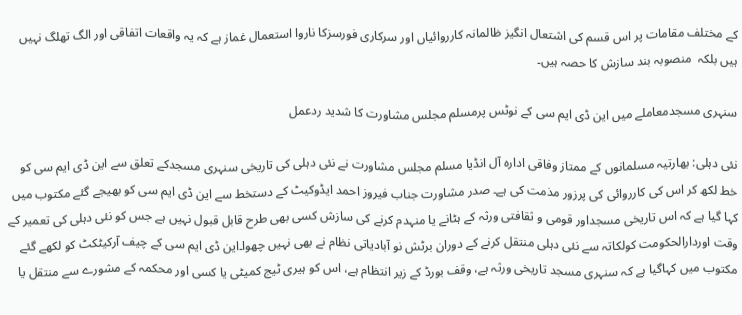کے مختلف مقامات پر اس قسم کی اشتعال انگیز ظالمانہ کارروائیاں اور سرکاری فورسزکا ناروا استعمال غماز ہے کہ یہ واقعات اتفاقی اور الگ تھلگ نہیں ہیں بلکہ  منصوبہ بند سازش کا حصہ ہیں۔

سنہری مسجدمعاملے میں این ڈی ایم سی کے نوٹس پرمسلم مجلس مشاورت کا شدید ردعمل

نئی دہلی: بھارتیہ مسلمانوں کے ممتاز وفاقی ادارہ آل انڈیا مسلم مجلس مشاورت نے نئی دہلی کی تاریخی سنہری مسجدکے تعلق سے این ڈی ایم سی کو خط لکھ کر اس کی کارروائی کی پرزور مذمت کی ہے۔ صدر مشاورت جناب فیروز احمد ایڈوکیٹ کے دستخط سے این ڈی ایم سی کو بھیجے گئے مکتوب میں کہا گیا ہے کہ اس تاریخی مسجداور قومی و ثقافتی ورثہ کے ہٹانے یا منہدم کرنے کی سازش کسی بھی طرح قابل قبول نہیں ہے جس کو نئی دہلی کی تعمیر کے وقت اوردارالحکومت کولکاتہ سے نئی دہلی منتقل کرنے کے دوران برٹش نو آبادیاتی نظام نے بھی نہیں چھوا۔این ڈی ایم سی کے چیف آرکیٹکٹ کو لکھے گئے مکتوب میں کہاگیا ہے کہ سنہری مسجد تاریخی ورثہ ہے، وقف بورڈ کے زیر انتظام ہے، اس کو ہیری ٹیج کمیٹی یا کسی اور محکمہ کے مشورے سے منتقل یا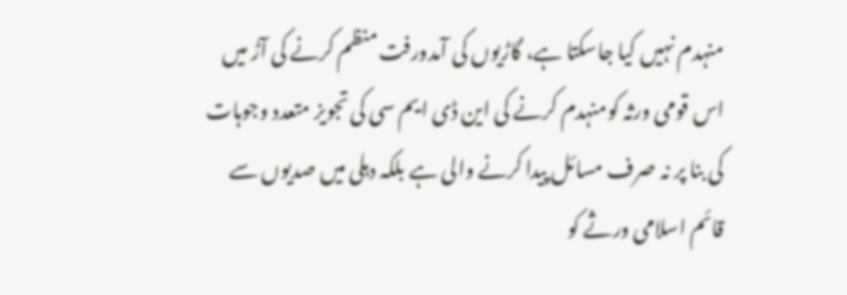منہدم نہیں کیا جاسکتا ہے، گاڑیوں کی آمدورفت منظم کرنے کی آڑ میں اس قومی ورثہ کومنہدم کرنے کی این ڈی ایم سی کی تجویز متعدد وجوہات کی بنا پر نہ صرف مسائل پیدا کرنے والی ہے بلکہ دہلی میں صدیوں سے قائم اسلامی ورثے کو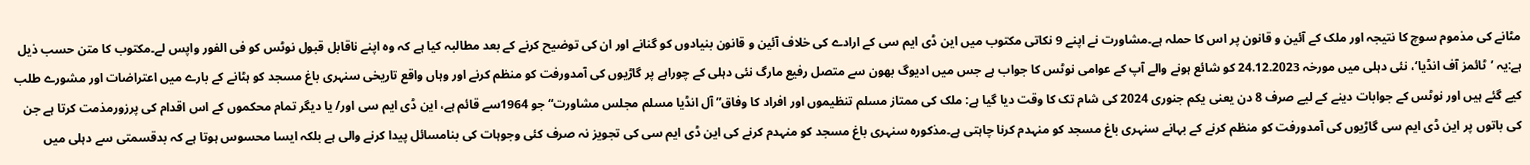مٹانے کی مذموم سوچ کا نتیجہ اور ملک کے آئین و قانون پر اس کا حملہ ہے۔مشاورت نے اپنے 9 نکاتی مکتوب میں این ڈی ایم سی کے ارادے کی خلاف آئین و قانون بنیادوں کو گنانے اور ان کی توضیح کرنے کے بعد مطالبہ کیا ہے کہ وہ اپنے ناقابل قبول نوٹس کو فی الفور واپس لے۔مکتوب کا متن حسب ذیل ہے:یہ ’ٹائمز آف انڈیا‘، نئی دہلی میں مورخہ 24.12.2023 کو شائع ہونے والے آپ کے عوامی نوٹس کا جواب ہے جس میں ادیوگ بھون سے متصل رفیع مارگ نئی دہلی کے چوراہے پر گاڑیوں کی آمدورفت کو منظم کرنے اور وہاں واقع تاریخی سنہری باغ مسجد کو ہٹانے کے بارے میں اعتراضات اور مشورے طلب کیے گئے ہیں اور نوٹس کے جوابات دینے کے لیے صرف 8 دن یعنی یکم جنوری 2024 کی شام تک کا وقت دیا گیا ہے: ملک کی ممتاز مسلم تنظیموں اور افراد کا وفاق”آل انڈیا مسلم مجلس مشاورت“ جو 1964سے قائم ہے، این ڈی ایم سی اور/ یا دیگر تمام محکموں کے اس اقدام کی پرزورمذمت کرتا ہے جن کی باتوں پر این ڈی ایم سی گاڑیوں کی آمدورفت کو منظم کرنے کے بہانے سنہری باغ مسجد کو منہدم کرنا چاہتی ہے۔مذکورہ سنہری باغ مسجد کو منہدم کرنے کی این ڈی ایم سی کی تجویز نہ صرف کئی وجوہات کی بنامسائل پیدا کرنے والی ہے بلکہ ایسا محسوس ہوتا ہے کہ بدقسمتی سے دہلی میں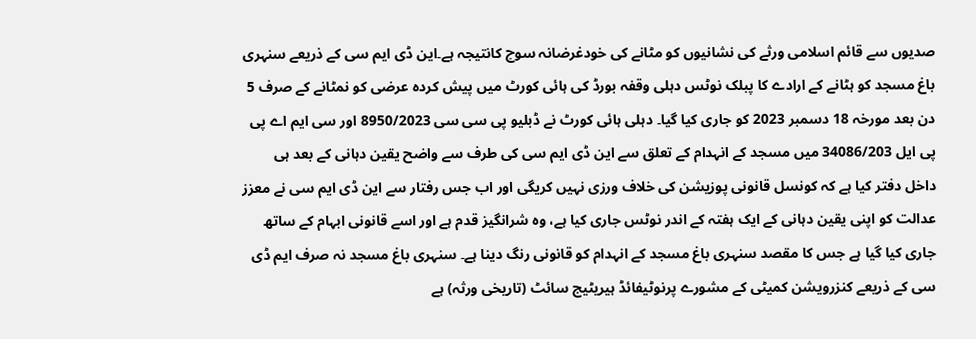صدیوں سے قائم اسلامی ورثے کی نشانیوں کو مٹانے کی خودغرضانہ سوچ کانتیجہ ہے۔این ڈی ایم سی کے ذریعے سنہری باغ مسجد کو ہٹانے کے ارادے کا پبلک نوٹس دہلی وقفہ بورڈ کی ہائی کورٹ میں پیش کردہ عرضی کو نمٹانے کے صرف 5 دن بعد مورخہ 18 دسمبر 2023 کو جاری کیا گیا۔ دہلی ہائی کورٹ نے ڈبلیو پی سی سی 8950/2023 اور سی ایم اے پی پی ایل 34086/203 میں مسجد کے انہدام کے تعلق سے این ڈی ایم سی کی طرف سے واضح یقین دہانی کے بعد ہی داخل دفتر کیا ہے کہ کونسل قانونی پوزیشن کی خلاف ورزی نہیں کریگی اور اب جس رفتار سے این ڈی ایم سی نے معزز عدالت کو اپنی یقین دہانی کے ایک ہفتہ کے اندر نوٹس جاری کیا ہے، وہ شرانگیز قدم ہے اور اسے قانونی ابہام کے ساتھ جاری کیا گیا ہے جس کا مقصد سنہری باغ مسجد کے انہدام کو قانونی رنگ دینا ہے۔ سنہری باغ مسجد نہ صرف ایم ڈی سی کے ذریعے کنزرویشن کمیٹی کے مشورے پرنوٹیفائڈ ہیریٹیج سائٹ (تاریخی ورثہ) ہے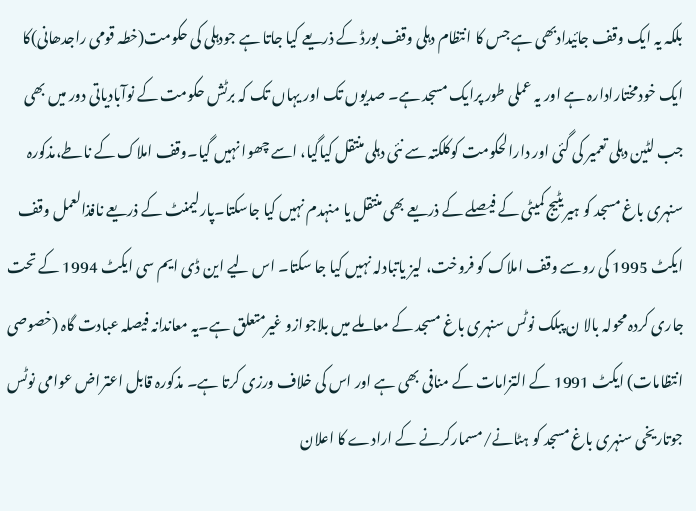بلکہ یہ ایک وقف جائیدادبھی ہے جس کا انتظام دہلی وقف بورڈ کے ذریعے کیا جاتا ہے جودہلی کی حکومت(خطہ قومی راجدھانی)کا ایک خودمختارادارہ ہے اور یہ عملی طور پرایک مسجد ہے۔ صدیوں تک اور یہاں تک کہ برٹش حکومت کے نوآبادیاتی دور میں بھی جب لٹین دہلی تعمیر کی گئی اور دارالحکومت کوکلکتہ سے نئی دہلی منتقل کیاگیا، اسے چھوا نہیں گیا۔وقف املاک کے ناطے،مذکورہ سنہری باغ مسجد کو ہیریٹیج کمیٹی کے فیصلے کے ذریعے بھی منتقل یا منہدم نہیں کیا جاسکتا۔پارلیمنٹ کے ذریعے نافذالعمل وقف ایکٹ 1995 کی روسے وقف املاک کو فروخت، لیز یاتبادلہ نہیں کیا جا سکتا۔ اس لیے این ڈی ایم سی ایکٹ 1994 کے تحت جاری کردہ محولہ بالا ن پبلک نوٹس سنہری باغ مسجد کے معاملے میں بلاجوازو غیرمتعلق ہے۔یہ معاندانہ فیصلہ عبادت گاہ (خصوصی انتظامات) ایکٹ 1991 کے التزامات کے منافی بھی ہے اور اس کی خلاف ورزی کرتا ہے۔ مذکورہ قابل اعتراض عوامی نوٹس جوتاریخی سنہری باغ مسجد کو ہٹانے/مسمارکرنے کے ارادے کا اعلان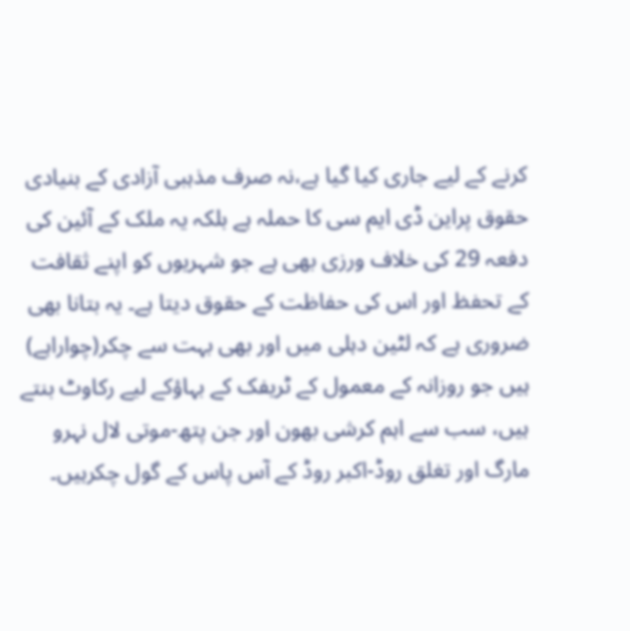کرنے کے لیے جاری کیا گیا ہے،نہ صرف مذہبی آزادی کے بنیادی حقوق پراین ڈی ایم سی کا حملہ ہے بلکہ یہ ملک کے آئین کی دفعہ 29 کی خلاف ورزی بھی ہے جو شہریوں کو اپنے ثقافت کے تحفظ اور اس کی حفاظت کے حقوق دیتا ہے۔ یہ بتانا بھی ضروری ہے کہ لٹین دہلی میں اور بھی بہت سے چکر(چواراہے) ہیں جو روزانہ کے معمول کے ٹریفک کے بہاؤکے لیے رکاوٹ بنتے ہیں، سب سے اہم کرشی بھون اور جن پتھ-موتی لال نہرو مارگ اور تغلق روڈ-اکبر روڈ کے آس پاس کے گول چکرہیں۔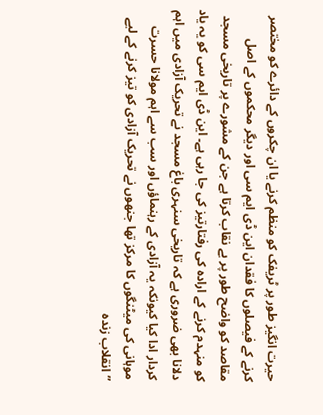حیرت انگیز طور پر ٹریفک کو منظم کرنے یا ان چکروں کے دائرے کو مختصر کرنے کے فیصلوں کا فقدان این ڈی ایم سی اور دیگر محکموں کے اصل مقاصد کو واضح طور پر بے نقاب کرتا ہے جن کے مشورے پر تاریخی مسجد کو منہدم کرنے کے ارادہ کی رفتارتیز کی جا رہی ہے۔ این ڈی ایم سی کو یہ یاد دلانا بھی ضروری ہے کہ تاریخی سنہری باغ مسجد نے تحریک آزادی میں اہم کردار ادا کیا کیونکہ یہ آزادی کے رہنماؤں اور سب سے اہم مولانا حسرت موہانی کی میٹنگوں کا مرکز تھا جنھوں نے تحریک آزادی کو تیز کرنے کے لیے ”انقلاب زندہ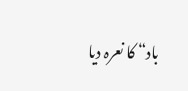باد“ کا نعرہ دیا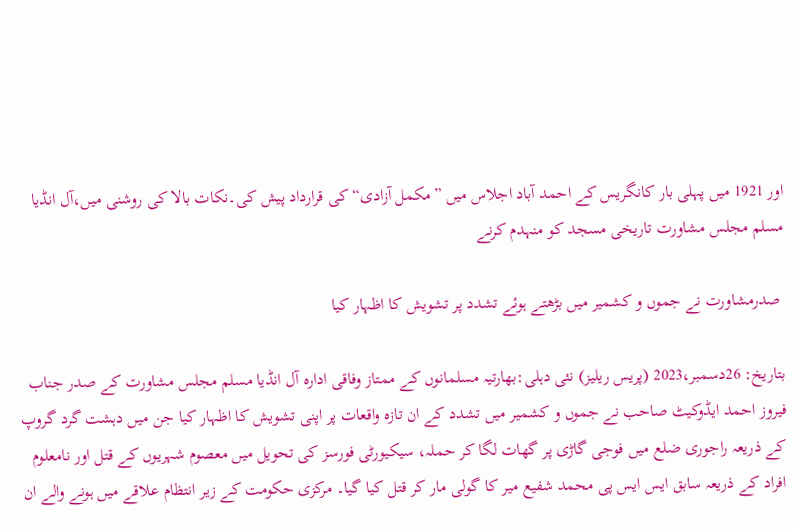اور 1921 میں پہلی بار کانگریس کے احمد آباد اجلاس میں ”مکمل آزادی“ کی قرارداد پیش کی۔نکات بالا کی روشنی میں،آل انڈیا مسلم مجلس مشاورت تاریخی مسجد کو منہدم کرنے

 صدرمشاورت نے جموں و کشمیر میں بڑھتے ہوئے تشدد پر تشویش کا اظہار کیا

بتاریخ: 26دسمبر،2023 (پریس ریلیز) نئی دہلی:بھارتیہ مسلمانوں کے ممتاز وفاقی ادارہ آل انڈیا مسلم مجلس مشاورت کے صدر جناب فیروز احمد ایڈوکیٹ صاحب نے جموں و کشمیر میں تشدد کے ان تازہ واقعات پر اپنی تشویش کا اظہار کیا جن میں دہشت گرد گروپ کے ذریعہ راجوری ضلع میں فوجی گاڑی پر گھات لگا کر حملہ، سیکیورٹی فورسز کی تحویل میں معصوم شہریوں کے قتل اور نامعلوم افراد کے ذریعہ سابق ایس ایس پی محمد شفیع میر کا گولی مار کر قتل کیا گیا۔ مرکزی حکومت کے زیر انتظام علاقے میں ہونے والے ان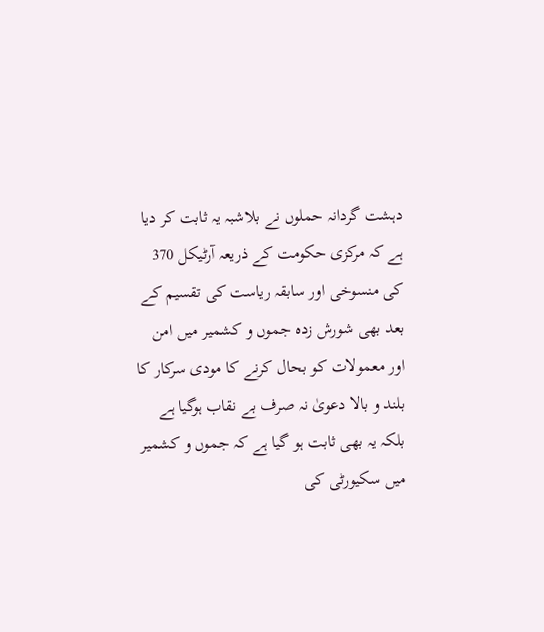دہشت گردانہ حملوں نے بلاشبہ یہ ثابت کر دیا ہے کہ مرکزی حکومت کے ذریعہ آرٹیکل 370 کی منسوخی اور سابقہ ریاست کی تقسیم کے بعد بھی شورش زدہ جموں و کشمیر میں امن اور معمولات کو بحال کرنے کا مودی سرکار کا بلند و بالا دعویٰ نہ صرف بے نقاب ہوگیا ہے بلکہ یہ بھی ثابت ہو گیا ہے کہ جموں و کشمیر میں سکیورٹی کی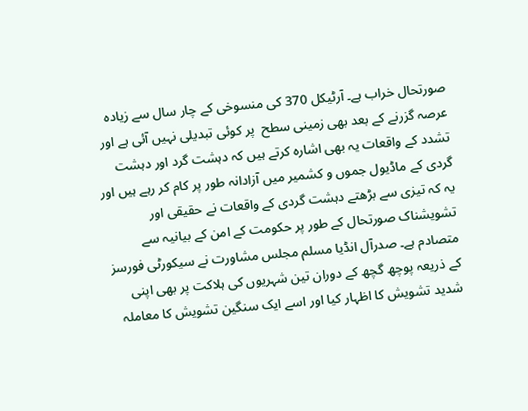صورتحال خراب ہے۔ آرٹیکل 370 کی منسوخی کے چار سال سے زیادہ عرصہ گزرنے کے بعد بھی زمینی سطح  پر کوئی تبدیلی نہیں آئی ہے اور تشدد کے واقعات یہ بھی اشارہ کرتے ہیں کہ دہشت گرد اور دہشت گردی کے ماڈیول جموں و کشمیر میں آزادانہ طور پر کام کر رہے ہیں اور یہ کہ تیزی سے بڑھتے دہشت گردی کے واقعات نے حقیقی اور تشویشناک صورتحال کے طور پر حکومت کے امن کے بیانیہ سے متصادم ہے۔ صدرآل انڈیا مسلم مجلس مشاورت نے سیکورٹی فورسز کے ذریعہ پوچھ گچھ کے دوران تین شہریوں کی ہلاکت پر بھی اپنی شدید تشویش کا اظہار کیا اور اسے ایک سنگین تشویش کا معاملہ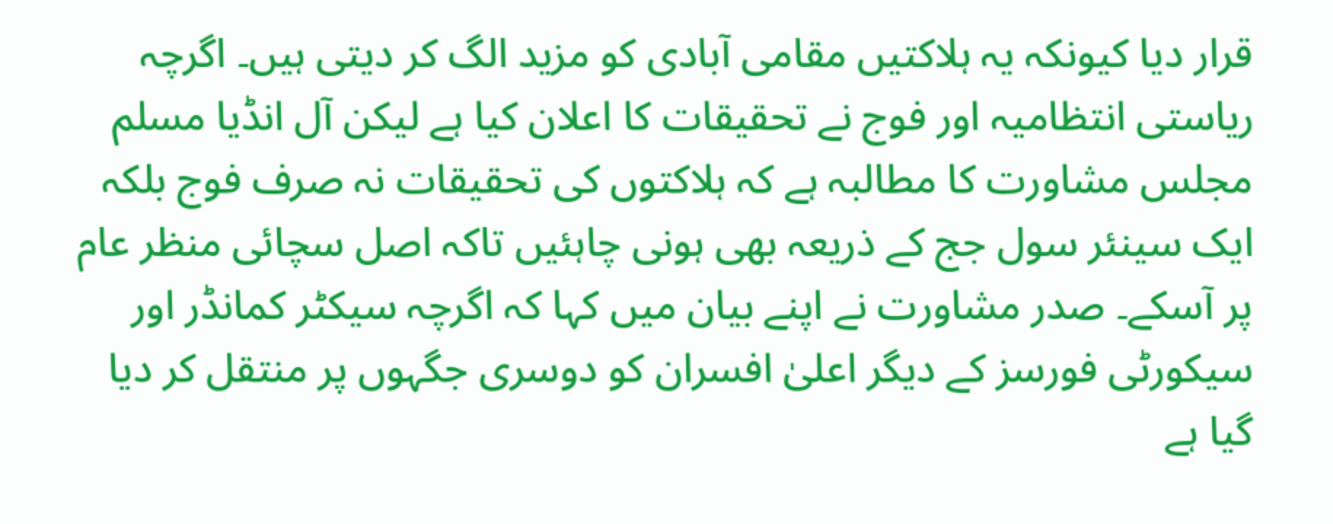قرار دیا کیونکہ یہ ہلاکتیں مقامی آبادی کو مزید الگ کر دیتی ہیں۔ اگرچہ ریاستی انتظامیہ اور فوج نے تحقیقات کا اعلان کیا ہے لیکن آل انڈیا مسلم مجلس مشاورت کا مطالبہ ہے کہ ہلاکتوں کی تحقیقات نہ صرف فوج بلکہ ایک سینئر سول جج کے ذریعہ بھی ہونی چاہئیں تاکہ اصل سچائی منظر عام پر آسکے۔ صدر مشاورت نے اپنے بیان میں کہا کہ اگرچہ سیکٹر کمانڈر اور سیکورٹی فورسز کے دیگر اعلیٰ افسران کو دوسری جگہوں پر منتقل کر دیا گیا ہے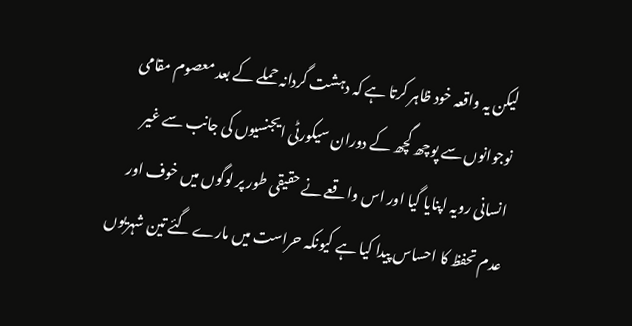لیکن یہ واقعہ خود ظاہر کرتا ہے کہ دہشت گردانہ حملے کے بعد معصوم مقامی نوجوانوں سے پوچھ گچھ کے دوران سیکورٹی ایجنسیوں کی جانب سے غیر انسانی رویہ اپنایا گیا اور اس واقعے نے حقیقی طور پر لوگوں میں خوف اور عدم تحفظ کا احساس پیدا کیا ہے کیونکہ حراست میں مارے گئے تین شہریوں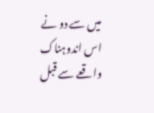میں سے دو نے اس اندوہناک واقعے سے قبل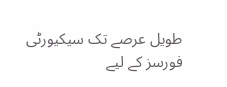طویل عرصے تک سیکیورٹی فورسز کے لیے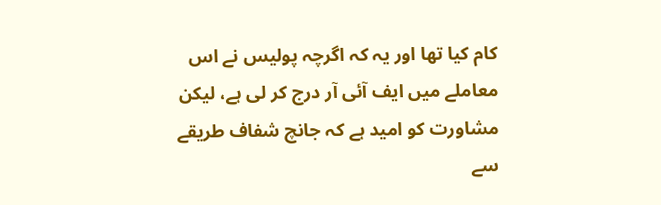کام کیا تھا اور یہ کہ اگرچہ پولیس نے اس معاملے میں ایف آئی آر درج کر لی ہے، لیکن مشاورت کو امید ہے کہ جانچ شفاف طریقے سے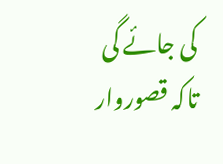کی جائے گی تاکہ قصوروار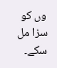وں کو سزا مل سکے۔